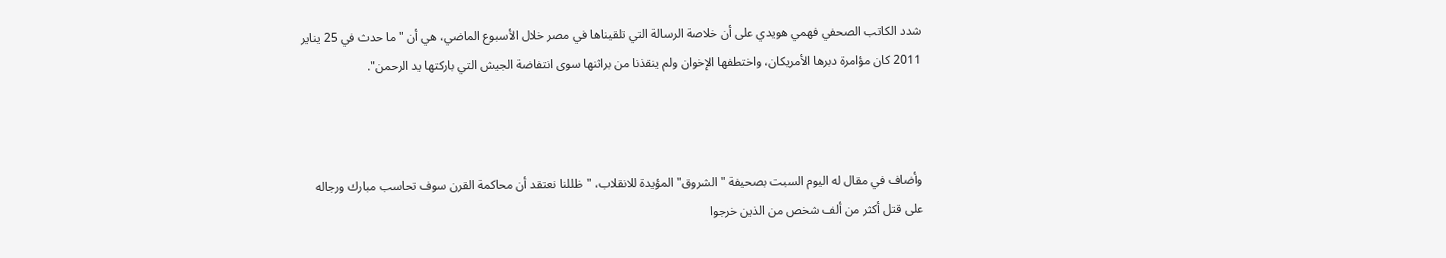شدد الكاتب الصحفي فهمي هويدي على أن خلاصة الرسالة التي تلقيناها في مصر خلال الأسبوع الماضي، هي أن "ما حدث في 25 يناير 2011 كان مؤامرة دبرها الأمريكان، واختطفها الإخوان ولم ينقذنا من براثنها سوى انتفاضة الجيش التي باركتها يد الرحمن".



وأضاف في مقال له اليوم السبت بصحيفة "الشروق" المؤيدة للانقلاب، "ظللنا نعتقد أن محاكمة القرن سوف تحاسب مبارك ورجاله على قتل أكثر من ألف شخص من الذين خرجوا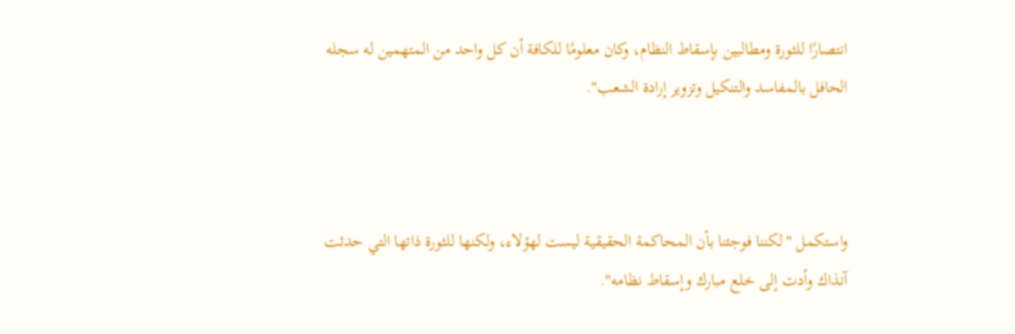انتصارًا للثورة ومطالبين بإسقاط النظام، وكان معلومًا للكافة أن كل واحد من المتهمين له سجله الحافل بالمفاسد والتنكيل وتزوير إرادة الشعب".



واستكمل "لكننا فوجئنا بأن المحاكمة الحقيقية ليست لهؤلاء، ولكنها للثورة ذاتها التي حدثت آنذاك وأدت إلى خلع مبارك وإسقاط نظامه".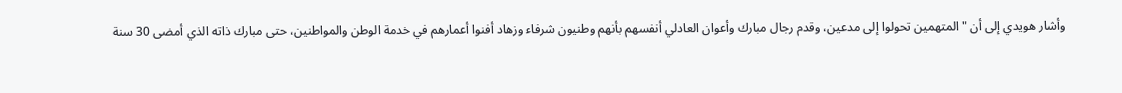وأشار هويدي إلى أن "المتهمين تحولوا إلى مدعين، وقدم رجال مبارك وأعوان العادلي أنفسهم بأنهم وطنيون شرفاء وزهاد أفنوا أعمارهم في خدمة الوطن والمواطنين، حتى مبارك ذاته الذي أمضى 30 سنة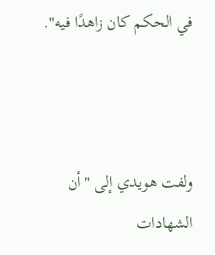في الحكم كان زاهدًا فيه".



ولفت هويدي إلى "أن الشهادات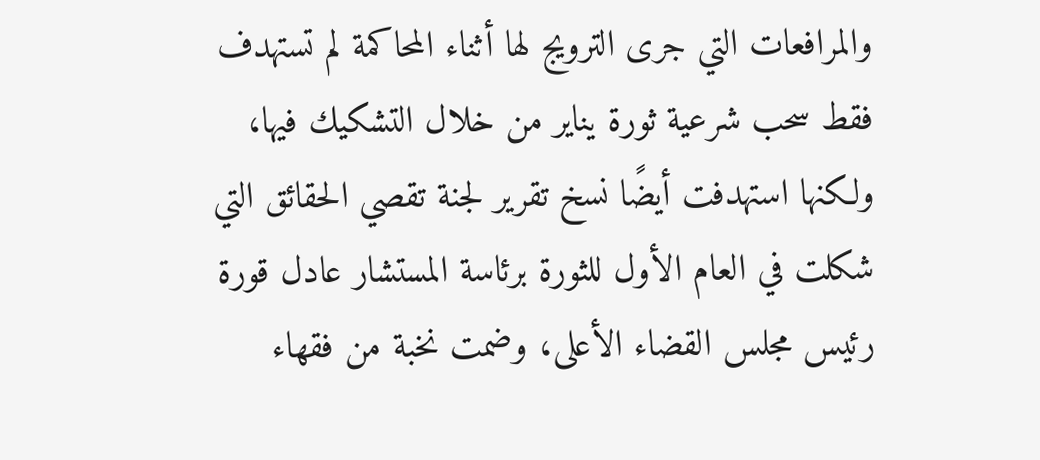والمرافعات التي جرى الترويج لها أثناء المحاكمة لم تستهدف فقط سحب شرعية ثورة يناير من خلال التشكيك فيها، ولكنها استهدفت أيضًا نسخ تقرير لجنة تقصي الحقائق التي شكلت في العام الأول للثورة برئاسة المستشار عادل قورة رئيس مجلس القضاء الأعلى، وضمت نخبة من فقهاء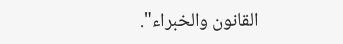القانون والخبراء".